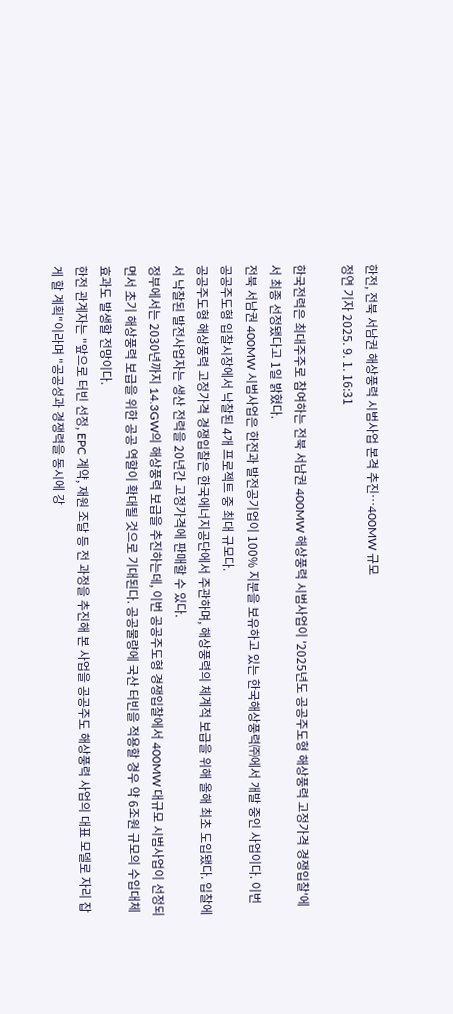한전, 전북 서남권 해상풍력 시범사업 본격 추진…400MW 규모
정연 기자 2025. 9. 1. 16:31

한국전력은 최대주주로 참여하는 전북 서남권 400MW 해상풍력 시범사업이 '2025년도 공공주도형 해상풍력 고정가격 경쟁입찰'에서 최종 선정됐다고 1일 밝혔다.
전북 서남권 400MW 시범사업은 한전과 발전공기업이 100% 지분을 보유하고 있는 한국해상풍력㈜에서 개발 중인 사업이다. 이번 공공주도형 입찰시장에서 낙찰된 4개 프로젝트 중 최대 규모다.
공공주도형 해상풍력 고정가격 경쟁입찰은 한국에너지공단에서 주관하며, 해상풍력의 체계적 보급을 위해 올해 최초 도입됐다. 입찰에서 낙찰된 발전사업자는 생산 전력을 20년간 고정가격에 판매할 수 있다.
정부에서는 2030년까지 14.3GW의 해상풍력 보급을 추진하는데, 이번 공공주도형 경쟁입찰에서 400MW 대규모 시범사업이 선정되면서 초기 해상풍력 보급을 위한 공공 역할이 확대될 것으로 기대된다. 공공물량에 국산 터빈을 적용할 경우 약 6조원 규모의 수입대체 효과도 발생할 전망이다.
한전 관계자는 "앞으로 터빈 선정, EPC 계약, 재원 조달 등 전 과정을 추진해 본 사업을 공공주도 해상풍력 사업의 대표 모델로 자리 잡게 할 계획"이라며 "공공성과 경쟁력을 동시에 강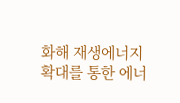화해 재생에너지 확대를 통한 에너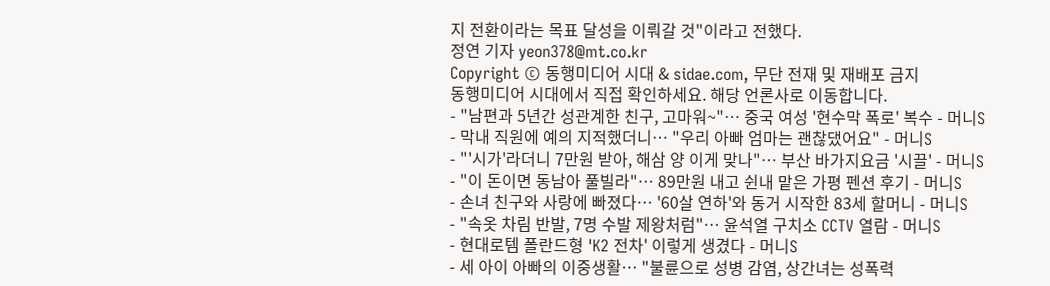지 전환이라는 목표 달성을 이뤄갈 것"이라고 전했다.
정연 기자 yeon378@mt.co.kr
Copyright © 동행미디어 시대 & sidae.com, 무단 전재 및 재배포 금지
동행미디어 시대에서 직접 확인하세요. 해당 언론사로 이동합니다.
- "남편과 5년간 성관계한 친구, 고마워~"… 중국 여성 '현수막 폭로' 복수 - 머니S
- 막내 직원에 예의 지적했더니… "우리 아빠 엄마는 괜찮댔어요" - 머니S
- "'시가'라더니 7만원 받아, 해삼 양 이게 맞나"… 부산 바가지요금 '시끌' - 머니S
- "이 돈이면 동남아 풀빌라"… 89만원 내고 쉰내 맡은 가평 펜션 후기 - 머니S
- 손녀 친구와 사랑에 빠졌다… '60살 연하'와 동거 시작한 83세 할머니 - 머니S
- "속옷 차림 반발, 7명 수발 제왕처럼"… 윤석열 구치소 CCTV 열람 - 머니S
- 현대로템 폴란드형 'K2 전차' 이렇게 생겼다 - 머니S
- 세 아이 아빠의 이중생활… "불륜으로 성병 감염, 상간녀는 성폭력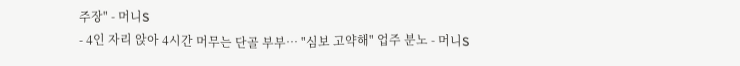주장" - 머니S
- 4인 자리 앉아 4시간 머무는 단골 부부… "심보 고약해" 업주 분노 - 머니S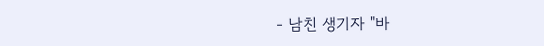- 남친 생기자 "바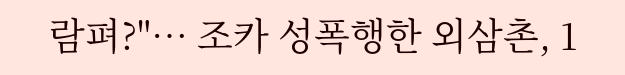람펴?"… 조카 성폭행한 외삼촌, 1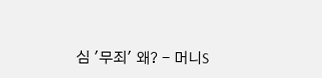심 '무죄' 왜? - 머니S